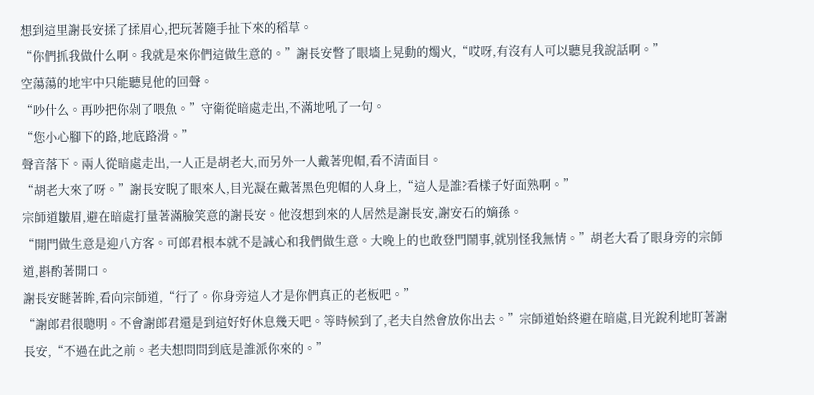想到這里謝長安揉了揉眉心,把玩著隨手扯下來的稻草。
“你們抓我做什么啊。我就是來你們這做生意的。”謝長安瞥了眼墻上晃動的燭火,“哎呀,有沒有人可以聽見我說話啊。”
空蕩蕩的地牢中只能聽見他的回聲。
“吵什么。再吵把你剁了喂魚。”守衛從暗處走出,不滿地吼了一句。
“您小心腳下的路,地底路滑。”
聲音落下。兩人從暗處走出,一人正是胡老大,而另外一人戴著兜帽,看不清面目。
“胡老大來了呀。”謝長安睨了眼來人,目光凝在戴著黑色兜帽的人身上,“這人是誰?看樣子好面熟啊。”
宗師道皺眉,避在暗處打量著滿臉笑意的謝長安。他沒想到來的人居然是謝長安,謝安石的嫡孫。
“開門做生意是迎八方客。可郎君根本就不是誠心和我們做生意。大晚上的也敢登門鬧事,就別怪我無情。”胡老大看了眼身旁的宗師道,斟酌著開口。
謝長安瞇著眸,看向宗師道,“行了。你身旁這人才是你們真正的老板吧。”
“謝郎君很聰明。不會謝郎君還是到這好好休息幾天吧。等時候到了,老夫自然會放你出去。”宗師道始終避在暗處,目光銳利地盯著謝長安,“不過在此之前。老夫想問問到底是誰派你來的。”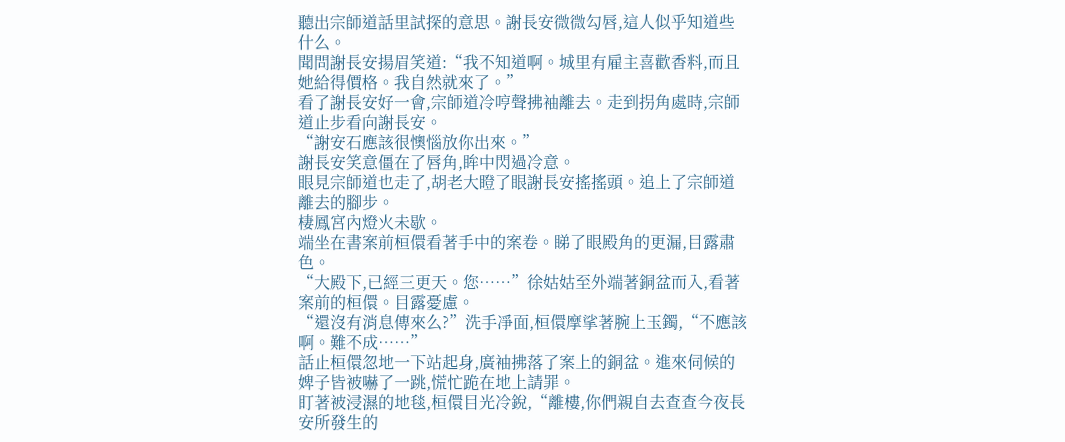聽出宗師道話里試探的意思。謝長安微微勾唇,這人似乎知道些什么。
聞問謝長安揚眉笑道:“我不知道啊。城里有雇主喜歡香料,而且她給得價格。我自然就來了。”
看了謝長安好一會,宗師道冷哼聲拂袖離去。走到拐角處時,宗師道止步看向謝長安。
“謝安石應該很懊惱放你出來。”
謝長安笑意僵在了唇角,眸中閃過冷意。
眼見宗師道也走了,胡老大瞪了眼謝長安搖搖頭。追上了宗師道離去的腳步。
棲鳳宮內燈火未歇。
端坐在書案前桓儇看著手中的案卷。睇了眼殿角的更漏,目露肅色。
“大殿下,已經三更天。您……”徐姑姑至外端著銅盆而入,看著案前的桓儇。目露憂慮。
“還沒有消息傳來么?”洗手凈面,桓儇摩挲著腕上玉鐲,“不應該啊。難不成……”
話止桓儇忽地一下站起身,廣袖拂落了案上的銅盆。進來伺候的婢子皆被嚇了一跳,慌忙跪在地上請罪。
盯著被浸濕的地毯,桓儇目光冷銳,“離樓,你們親自去查查今夜長安所發生的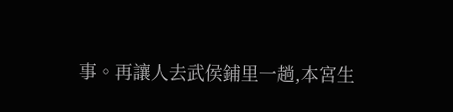事。再讓人去武侯鋪里一趟,本宮生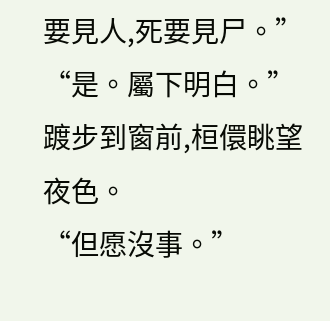要見人,死要見尸。”
“是。屬下明白。”
踱步到窗前,桓儇眺望夜色。
“但愿沒事。”